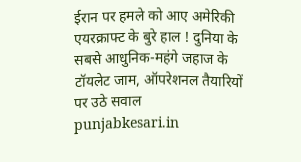ईरान पर हमले को आए अमेरिकी एयरक्राफ्ट के बुरे हाल ! दुनिया के सबसे आधुनिक-महंगे जहाज के टॉयलेट जाम, ऑपरेशनल तैयारियों पर उठे सवाल
punjabkesari.in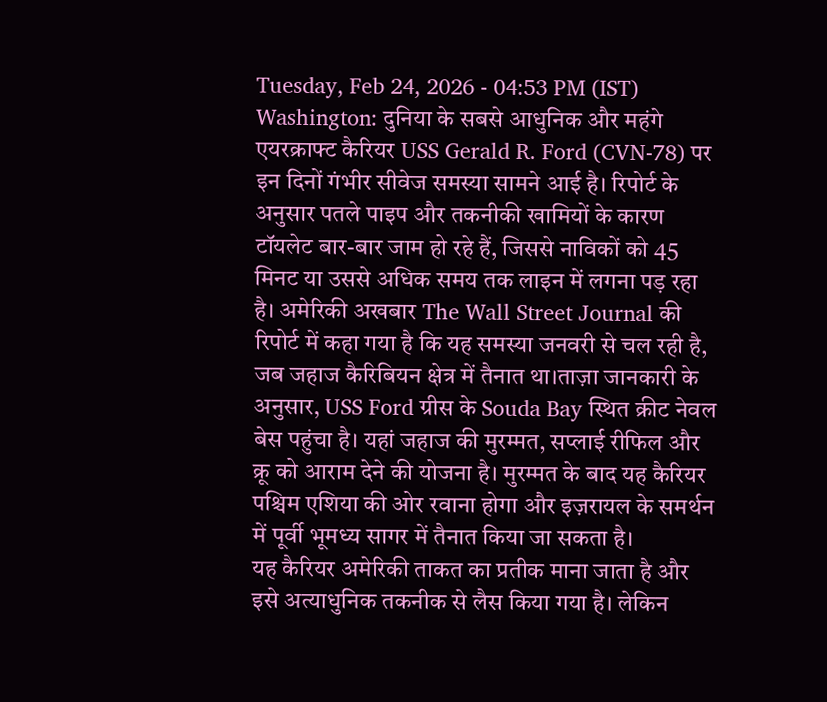Tuesday, Feb 24, 2026 - 04:53 PM (IST)
Washington: दुनिया के सबसे आधुनिक और महंगे एयरक्राफ्ट कैरियर USS Gerald R. Ford (CVN-78) पर इन दिनों गंभीर सीवेज समस्या सामने आई है। रिपोर्ट के अनुसार पतले पाइप और तकनीकी खामियों के कारण टॉयलेट बार-बार जाम हो रहे हैं, जिससे नाविकों को 45 मिनट या उससे अधिक समय तक लाइन में लगना पड़ रहा है। अमेरिकी अखबार The Wall Street Journal की रिपोर्ट में कहा गया है कि यह समस्या जनवरी से चल रही है, जब जहाज कैरिबियन क्षेत्र में तैनात था।ताज़ा जानकारी के अनुसार, USS Ford ग्रीस के Souda Bay स्थित क्रीट नेवल बेस पहुंचा है। यहां जहाज की मुरम्मत, सप्लाई रीफिल और क्रू को आराम देने की योजना है। मुरम्मत के बाद यह कैरियर पश्चिम एशिया की ओर रवाना होगा और इज़रायल के समर्थन में पूर्वी भूमध्य सागर में तैनात किया जा सकता है।
यह कैरियर अमेरिकी ताकत का प्रतीक माना जाता है और इसे अत्याधुनिक तकनीक से लैस किया गया है। लेकिन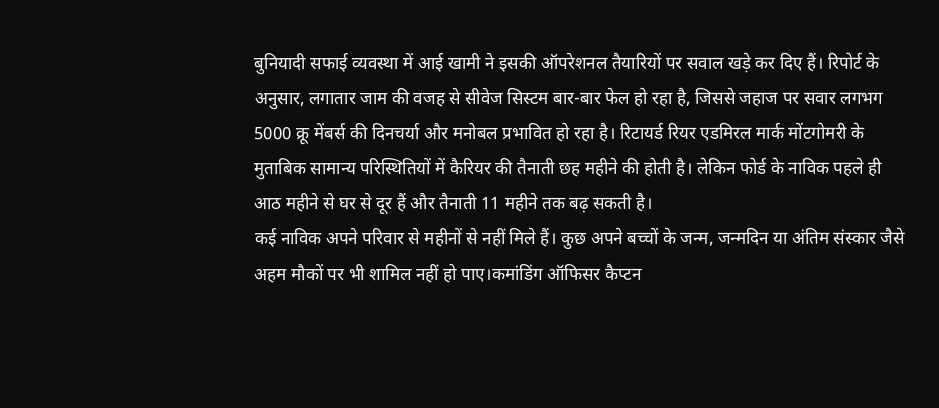बुनियादी सफाई व्यवस्था में आई खामी ने इसकी ऑपरेशनल तैयारियों पर सवाल खड़े कर दिए हैं। रिपोर्ट के अनुसार, लगातार जाम की वजह से सीवेज सिस्टम बार-बार फेल हो रहा है, जिससे जहाज पर सवार लगभग 5000 क्रू मेंबर्स की दिनचर्या और मनोबल प्रभावित हो रहा है। रिटायर्ड रियर एडमिरल मार्क मोंटगोमरी के मुताबिक सामान्य परिस्थितियों में कैरियर की तैनाती छह महीने की होती है। लेकिन फोर्ड के नाविक पहले ही आठ महीने से घर से दूर हैं और तैनाती 11 महीने तक बढ़ सकती है।
कई नाविक अपने परिवार से महीनों से नहीं मिले हैं। कुछ अपने बच्चों के जन्म, जन्मदिन या अंतिम संस्कार जैसे अहम मौकों पर भी शामिल नहीं हो पाए।कमांडिंग ऑफिसर कैप्टन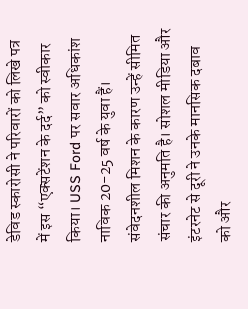डेविड स्कारोसी ने परिवारों को लिखे पत्र में इस “एक्सटेंशन के दर्द” को स्वीकार किया। USS Ford पर सवार अधिकांश नाविक 20-25 वर्ष के युवा हैं। संवेदनशील मिशन के कारण उन्हें सीमित संचार की अनुमति है। सोशल मीडिया और इंटरनेट से दूरी ने उनके मानसिक दबाव को और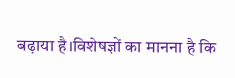बढ़ाया है।विशेषज्ञों का मानना है कि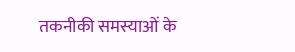तकनीकी समस्याओं के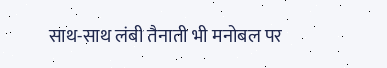साथ-साथ लंबी तैनाती भी मनोबल पर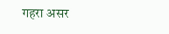गहरा असर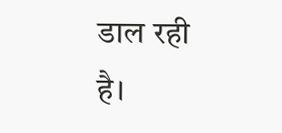डाल रही है।